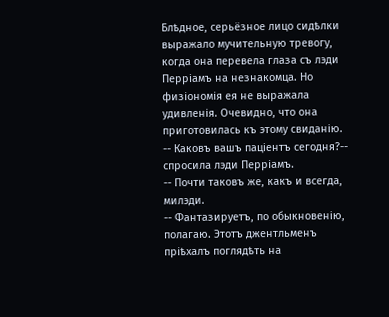Блѣдное, серьёзное лицо сидѣлки выражало мучительную тревогу, когда она перевела глаза съ лэди Перріамъ на незнакомца. Но физіономія ея не выражала удивленія. Очевидно, что она приготовилась къ этому свиданію.
-- Каковъ вашъ паціентъ сегодня?-- спросила лэди Перріамъ.
-- Почти таковъ же, какъ и всегда, милэди.
-- Фантазируетъ, по обыкновенію, полагаю. Этотъ джентльменъ пріѣхалъ поглядѣть на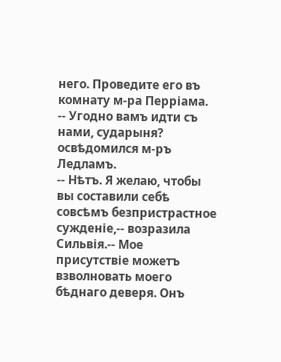него. Проведите его въ комнату м-ра Перріама.
-- Угодно вамъ идти съ нами, сударыня? освѣдомился м-ръ Ледламъ.
-- Нѣтъ. Я желаю, чтобы вы составили себѣ совсѣмъ безпристрастное сужденіе,-- возразила Сильвія.-- Мое присутствіе можетъ взволновать моего бѣднаго деверя. Онъ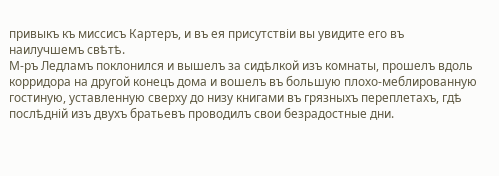привыкъ къ миссисъ Картеръ, и въ ея присутствіи вы увидите его въ наилучшемъ свѣтѣ.
М-ръ Ледламъ поклонился и вышелъ за сидѣлкой изъ комнаты, прошелъ вдоль корридора на другой конецъ дома и вошелъ въ большую плохо-меблированную гостиную, уставленную сверху до низу книгами въ грязныхъ переплетахъ, гдѣ послѣдній изъ двухъ братьевъ проводилъ свои безрадостные дни.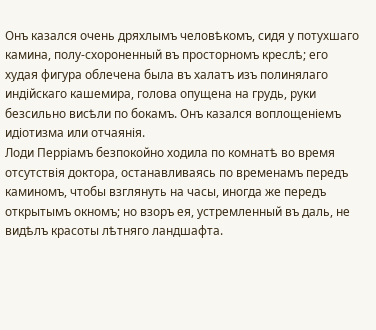Онъ казался очень дряхлымъ человѣкомъ, сидя у потухшаго камина, полу-схороненный въ просторномъ креслѣ; его худая фигура облечена была въ халатъ изъ полинялаго индійскаго кашемира, голова опущена на грудь, руки безсильно висѣли по бокамъ. Онъ казался воплощеніемъ идіотизма или отчаянія.
Лоди Перріамъ безпокойно ходила по комнатѣ во время отсутствія доктора, останавливаясь по временамъ передъ каминомъ, чтобы взглянуть на часы, иногда же передъ открытымъ окномъ; но взоръ ея, устремленный въ даль, не видѣлъ красоты лѣтняго ландшафта.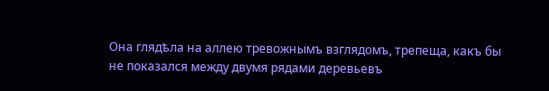Она глядѣла на аллею тревожнымъ взглядомъ, трепеща, какъ бы не показался между двумя рядами деревьевъ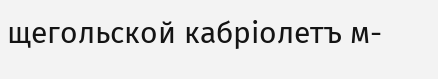щегольской кабріолетъ м-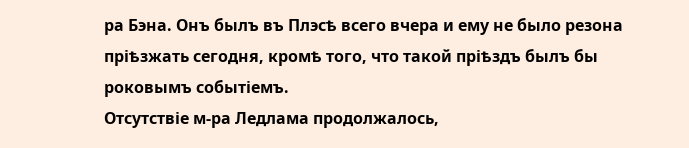ра Бэна. Онъ былъ въ Плэсѣ всего вчера и ему не было резона пріѣзжать сегодня, кромѣ того, что такой пріѣздъ былъ бы роковымъ событіемъ.
Отсутствіе м-ра Ледлама продолжалось,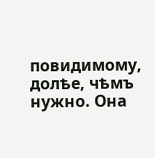повидимому, долѣе, чѣмъ нужно. Она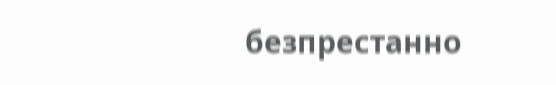безпрестанно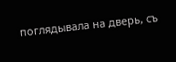поглядывала на дверь, съ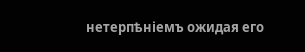нетерпѣніемъ ожидая его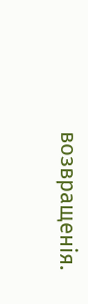возвращенія.